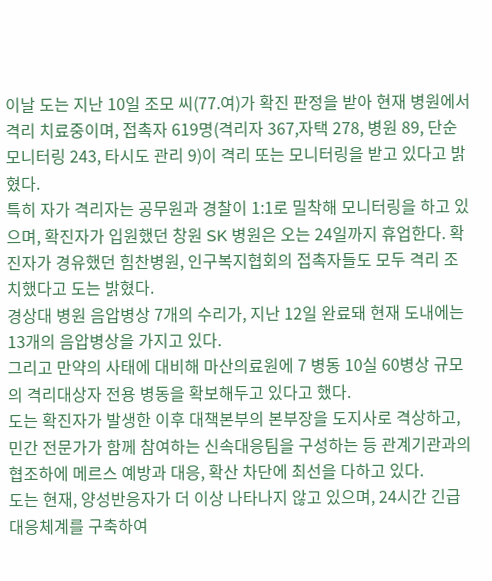이날 도는 지난 10일 조모 씨(77.여)가 확진 판정을 받아 현재 병원에서 격리 치료중이며, 접촉자 619명(격리자 367,자택 278, 병원 89, 단순 모니터링 243, 타시도 관리 9)이 격리 또는 모니터링을 받고 있다고 밝혔다.
특히 자가 격리자는 공무원과 경찰이 1:1로 밀착해 모니터링을 하고 있으며, 확진자가 입원했던 창원 SK 병원은 오는 24일까지 휴업한다. 확진자가 경유했던 힘찬병원, 인구복지협회의 접촉자들도 모두 격리 조치했다고 도는 밝혔다.
경상대 병원 음압병상 7개의 수리가, 지난 12일 완료돼 현재 도내에는 13개의 음압병상을 가지고 있다.
그리고 만약의 사태에 대비해 마산의료원에 7 병동 10실 60병상 규모의 격리대상자 전용 병동을 확보해두고 있다고 했다.
도는 확진자가 발생한 이후 대책본부의 본부장을 도지사로 격상하고, 민간 전문가가 함께 참여하는 신속대응팀을 구성하는 등 관계기관과의 협조하에 메르스 예방과 대응, 확산 차단에 최선을 다하고 있다.
도는 현재, 양성반응자가 더 이상 나타나지 않고 있으며, 24시간 긴급대응체계를 구축하여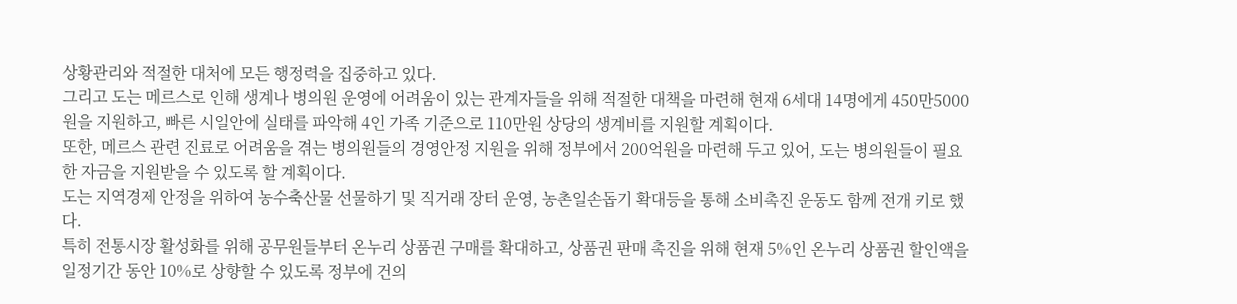상황관리와 적절한 대처에 모든 행정력을 집중하고 있다.
그리고 도는 메르스로 인해 생계나 병의원 운영에 어려움이 있는 관계자들을 위해 적절한 대책을 마련해 현재 6세대 14명에게 450만5000원을 지원하고, 빠른 시일안에 실태를 파악해 4인 가족 기준으로 110만원 상당의 생계비를 지원할 계획이다.
또한, 메르스 관련 진료로 어려움을 겪는 병의원들의 경영안정 지원을 위해 정부에서 200억원을 마련해 두고 있어, 도는 병의원들이 필요한 자금을 지원받을 수 있도록 할 계획이다.
도는 지역경제 안정을 위하여 농수축산물 선물하기 및 직거래 장터 운영, 농촌일손돕기 확대등을 통해 소비촉진 운동도 함께 전개 키로 했다.
특히 전통시장 활성화를 위해 공무원들부터 온누리 상품권 구매를 확대하고, 상품권 판매 촉진을 위해 현재 5%인 온누리 상품권 할인액을 일정기간 동안 10%로 상향할 수 있도록 정부에 건의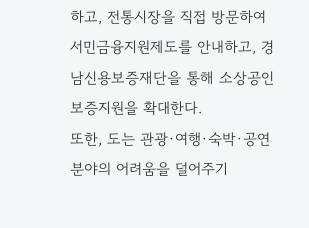하고, 전통시장을 직접 방문하여 서민금융지원제도를 안내하고, 경남신용보증재단을 통해 소상공인 보증지원을 확대한다.
또한, 도는 관광·여행·숙박·공연 분야의 어려움을 덜어주기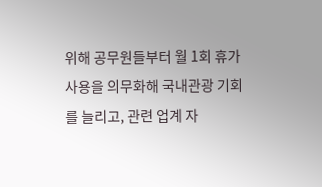위해 공무원들부터 월 1회 휴가사용을 의무화해 국내관광 기회를 늘리고, 관련 업계 자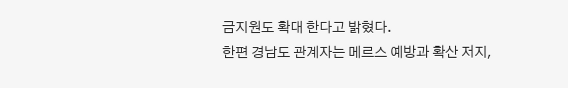금지원도 확대 한다고 밝혔다.
한편 경남도 관계자는 메르스 예방과 확산 저지,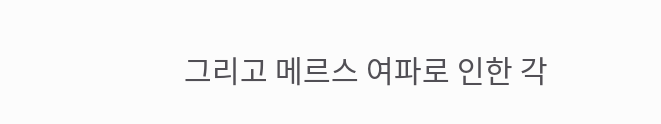그리고 메르스 여파로 인한 각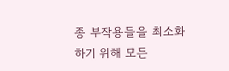종 부작용들을 최소화하기 위해 모든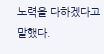노력을 다하겠다고 말했다.